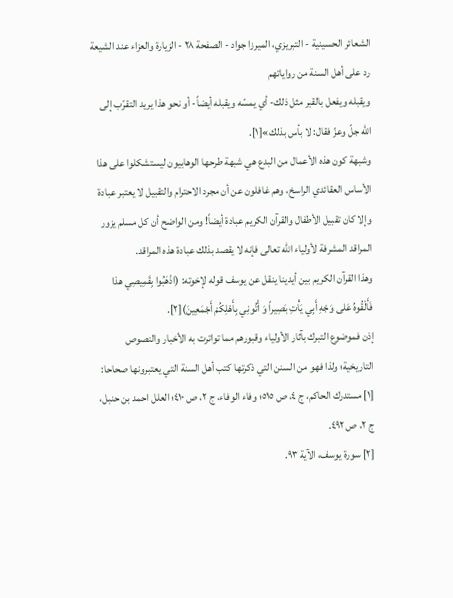الشعائر الحسينية - التبريزي، الميرزا جواد - الصفحة ٢٨ - الزيارة والعزاء عند الشيعة رد على أهل السنة من رواياتهم
ويقبله ويفعل بالقبر مثل ذلك- أي يمسّه ويقبله أيضاً- أو نحو هذا يريد التقرّب إلى اللّه جلّ وعزّ فقال: لا بأس بذلك»[١].
وشبهة كون هذه الأعمال من البدع هي شبهة طرحها الوهابيون ليستشكلوا على هذا الأساس العقائدي الراسخ، وهم غافلون عن أن مجرد الاحترام والتقبيل لا يعتبر عبادة وإلا كان تقبيل الأطفال والقرآن الكريم عبادة أيضاً! ومن الواضح أن كل مسلم يزور المراقد المشرفة لأولياء الله تعالى فإنه لا يقصد بذلك عبادة هذه المراقد.
وهذا القرآن الكريم بين أيدينا ينقل عن يوسف قوله لإخوته: (اذْهَبُوا بِقَمِيصِي هذا فَأَلْقُوهُ عَلى وَجْهِ أَبِي يَأْتِ بَصِيراً وَ أْتُونِي بِأَهْلِكُمْ أَجْمَعِينَ)[٢].
إذن فموضوع التبرك بآثار الأولياء وقبورهم مما تواترت به الأخبار والنصوص التاريخية؛ ولذا فهو من السنن التي ذكرتها كتب أهل السنة التي يعتبرونها صحاحا:
[١] مستدرك الحاكم، ج ٤، ص ٥١٥؛ وفاء الوفاء، ج ٢، ص ٤١٠؛ العلل احمد بن حنبل، ج ٢، ص ٤٩٢.
[٢] سورة يوسف، الآية ٩٣.